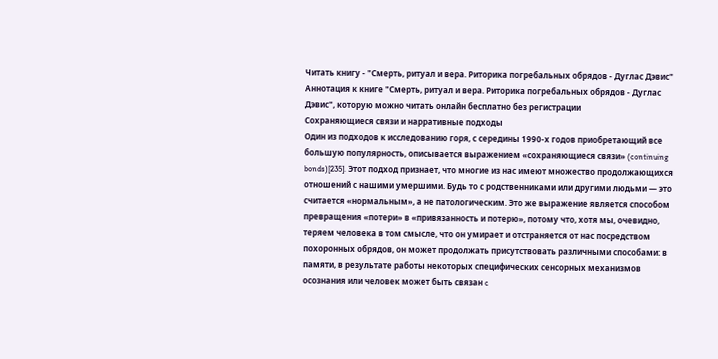Читать книгу - "Смерть, ритуал и вера. Риторика погребальных обрядов - Дуглас Дэвис"
Аннотация к книге "Смерть, ритуал и вера. Риторика погребальных обрядов - Дуглас Дэвис", которую можно читать онлайн бесплатно без регистрации
Сохраняющиеся связи и нарративные подходы
Один из подходов к исследованию горя, с середины 1990‐х годов приобретающий все большую популярность, описывается выражением «сохраняющиеся связи» (continuing bonds)[235]. Этот подход признает, что многие из нас имеют множество продолжающихся отношений с нашими умершими. Будь то с родственниками или другими людьми — это считается «нормальным», а не патологическим. Это же выражение является способом превращения «потери» в «привязанность и потерю», потому что, хотя мы, очевидно, теряем человека в том смысле, что он умирает и отстраняется от нас посредством похоронных обрядов, он может продолжать присутствовать различными способами: в памяти, в результате работы некоторых специфических сенсорных механизмов осознания или человек может быть связан c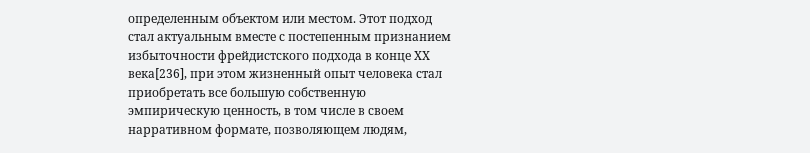определенным объектом или местом. Этот подход стал актуальным вместе с постепенным признанием избыточности фрейдистского подхода в конце ХХ века[236], при этом жизненный опыт человека стал приобретать все большую собственную эмпирическую ценность, в том числе в своем нарративном формате, позволяющем людям,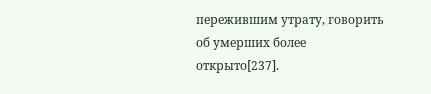пережившим утрату, говорить об умерших более открыто[237].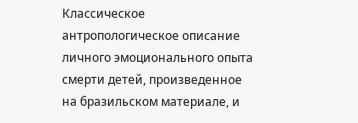Классическое антропологическое описание личного эмоционального опыта смерти детей, произведенное на бразильском материале, и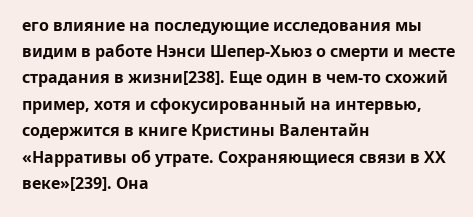его влияние на последующие исследования мы видим в работе Нэнси Шепер-Хьюз о смерти и месте страдания в жизни[238]. Еще один в чем-то схожий пример, хотя и сфокусированный на интервью, содержится в книге Кристины Валентайн «Нарративы об утрате. Сохраняющиеся связи в ХХ веке»[239]. Она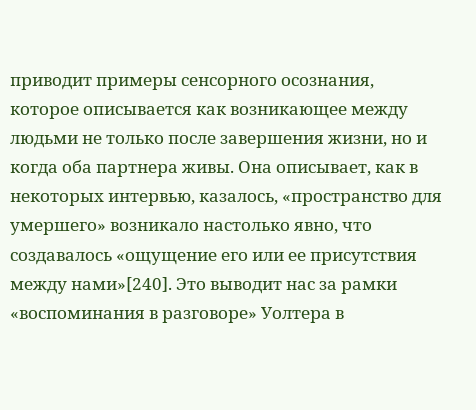приводит примеры сенсорного осознания, которое описывается как возникающее между людьми не только после завершения жизни, но и когда оба партнера живы. Она описывает, как в некоторых интервью, казалось, «пространство для умершего» возникало настолько явно, что создавалось «ощущение его или ее присутствия между нами»[240]. Это выводит нас за рамки «воспоминания в разговоре» Уолтера в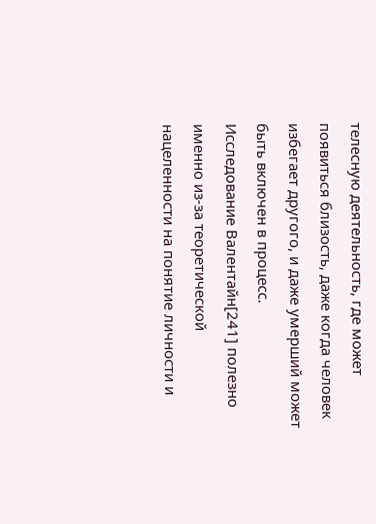телесную деятельность, где может появиться близость, даже когда человек избегает другого, и даже умерший может быть включен в процесс.
Исследование Валентайн[241] полезно именно из‐за теоретической нацеленности на понятие личности и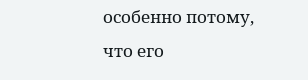особенно потому, что его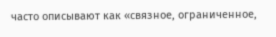часто описывают как «связное, ограниченное,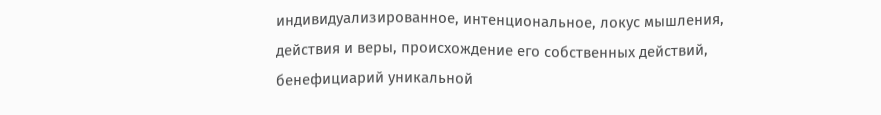индивидуализированное, интенциональное, локус мышления, действия и веры, происхождение его собственных действий, бенефициарий уникальной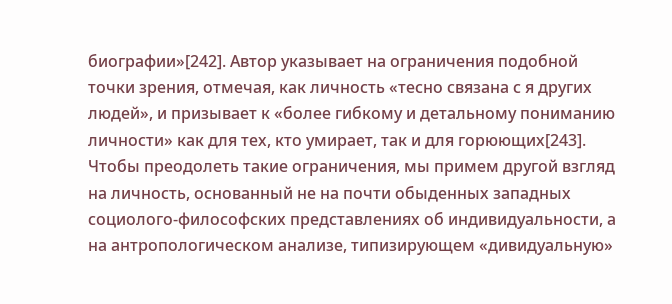биографии»[242]. Автор указывает на ограничения подобной точки зрения, отмечая, как личность «тесно связана с я других людей», и призывает к «более гибкому и детальному пониманию личности» как для тех, кто умирает, так и для горюющих[243]. Чтобы преодолеть такие ограничения, мы примем другой взгляд на личность, основанный не на почти обыденных западных социолого-философских представлениях об индивидуальности, а на антропологическом анализе, типизирующем «дивидуальную»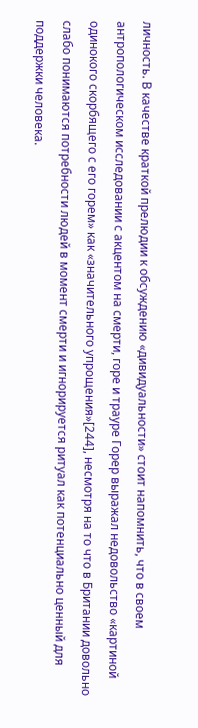личность. В качестве краткой прелюдии к обсуждению «дивидуальности» стоит напомнить, что в своем антропологическом исследовании с акцентом на смерти, горе и трауре Горер выражал недовольство «картиной одинокого скорбящего с его горем» как «значительного упрощения»[244], несмотря на то что в Британии довольно слабо понимаются потребности людей в момент смерти и игнорируется ритуал как потенциально ценный для поддержки человека.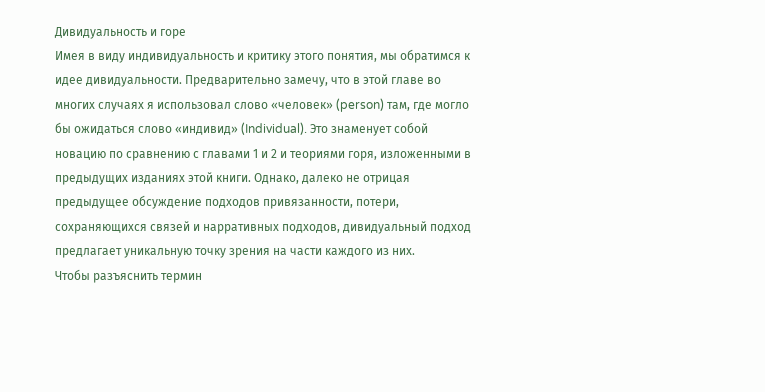Дивидуальность и горе
Имея в виду индивидуальность и критику этого понятия, мы обратимся к идее дивидуальности. Предварительно замечу, что в этой главе во многих случаях я использовал слово «человек» (person) там, где могло бы ожидаться слово «индивид» (Individual). Это знаменует собой новацию по сравнению с главами 1 и 2 и теориями горя, изложенными в предыдущих изданиях этой книги. Однако, далеко не отрицая предыдущее обсуждение подходов привязанности, потери, сохраняющихся связей и нарративных подходов, дивидуальный подход предлагает уникальную точку зрения на части каждого из них.
Чтобы разъяснить термин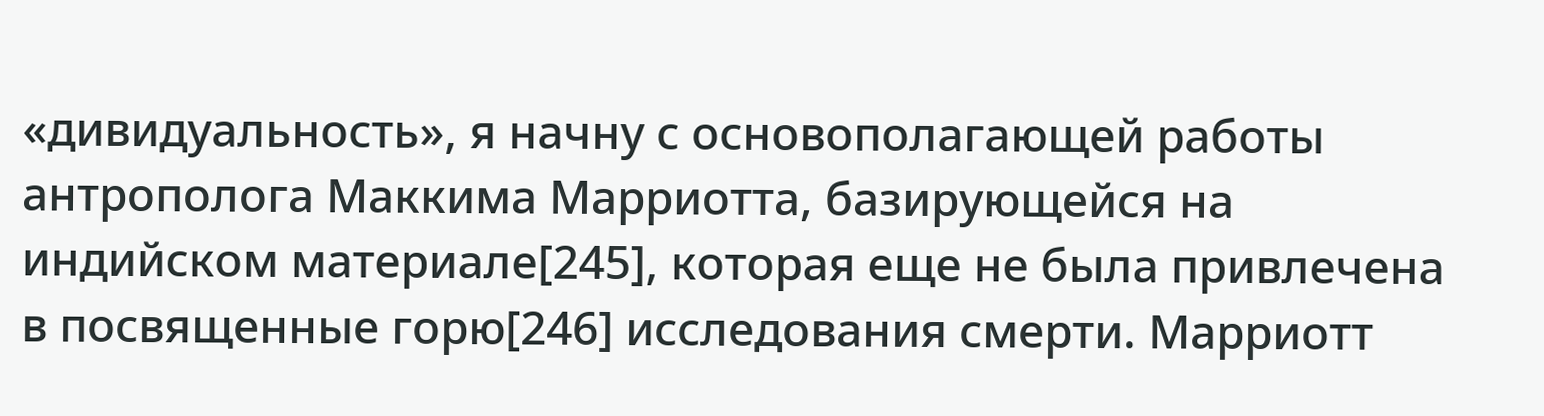«дивидуальность», я начну с основополагающей работы антрополога Маккима Марриотта, базирующейся на индийском материале[245], которая еще не была привлечена в посвященные горю[246] исследования смерти. Марриотт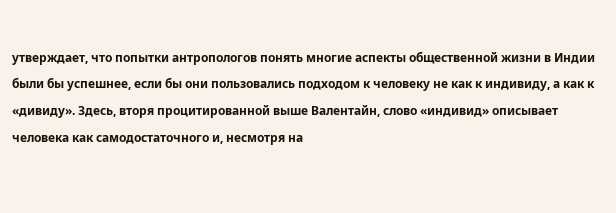утверждает, что попытки антропологов понять многие аспекты общественной жизни в Индии были бы успешнее, если бы они пользовались подходом к человеку не как к индивиду, а как к «дивиду». Здесь, вторя процитированной выше Валентайн, слово «индивид» описывает человека как самодостаточного и, несмотря на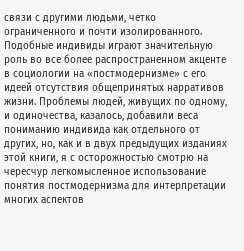связи с другими людьми, четко ограниченного и почти изолированного. Подобные индивиды играют значительную роль во все более распространенном акценте в социологии на «постмодернизме» с его идеей отсутствия общепринятых нарративов жизни. Проблемы людей, живущих по одному, и одиночества, казалось, добавили веса пониманию индивида как отдельного от других, но, как и в двух предыдущих изданиях этой книги, я с осторожностью смотрю на чересчур легкомысленное использование понятия постмодернизма для интерпретации многих аспектов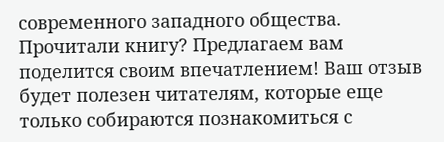современного западного общества.
Прочитали книгу? Предлагаем вам поделится своим впечатлением! Ваш отзыв будет полезен читателям, которые еще только собираются познакомиться с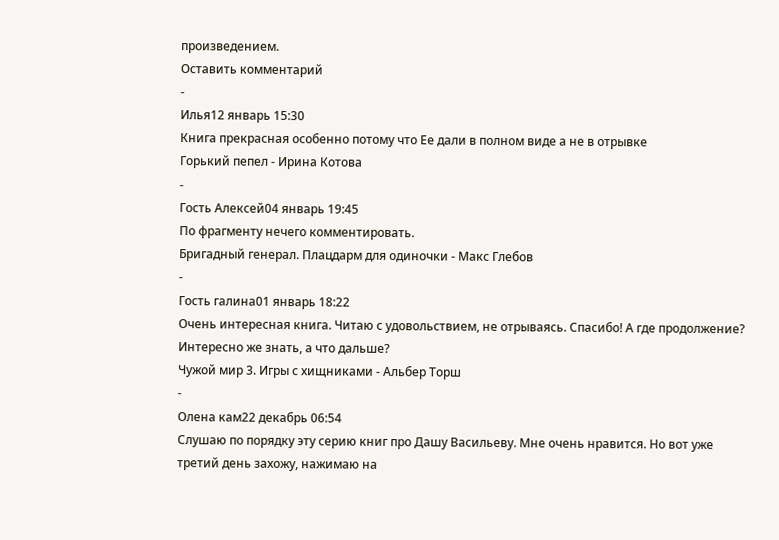произведением.
Оставить комментарий
-
Илья12 январь 15:30
Книга прекрасная особенно потому что Ее дали в полном виде а не в отрывке
Горький пепел - Ирина Котова
-
Гость Алексей04 январь 19:45
По фрагменту нечего комментировать.
Бригадный генерал. Плацдарм для одиночки - Макс Глебов
-
Гость галина01 январь 18:22
Очень интересная книга. Читаю с удовольствием, не отрываясь. Спасибо! А где продолжение? Интересно же знать, а что дальше?
Чужой мир 3. Игры с хищниками - Альбер Торш
-
Олена кам22 декабрь 06:54
Слушаю по порядку эту серию книг про Дашу Васильеву. Мне очень нравится. Но вот уже третий день захожу, нажимаю на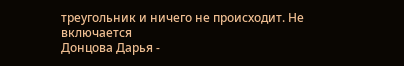треугольник и ничего не происходит. Не включается
Донцова Дарья -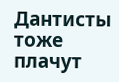Дантисты тоже плачут